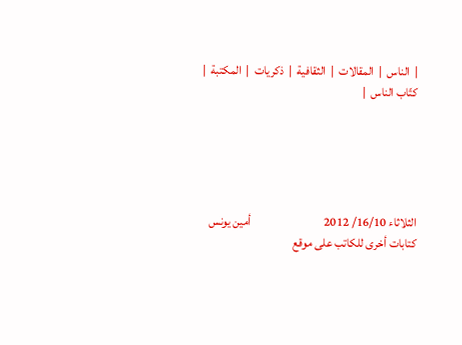|  الناس  |  المقالات  |  الثقافية  |  ذكريات  |  المكتبة  |  كتّاب الناس  |





الثلاثاء 16/10/ 2012                              أمين يونس                         كتابات أخرى للكاتب على موقع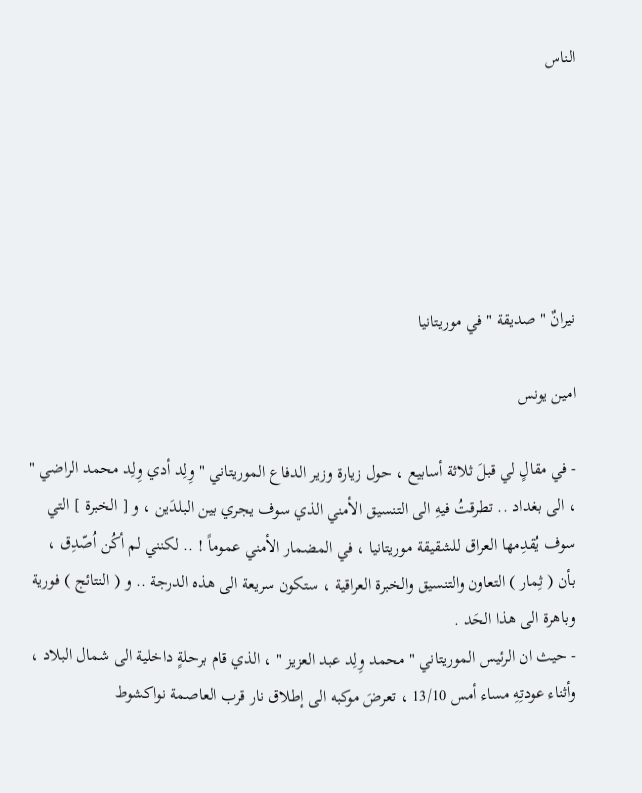الناس






نيرانٌ " صديقة " في موريتانيا

امين يونس

- في مقالٍ لي قبلَ ثلاثة أسابيع ، حول زيارة وزير الدفاع الموريتاني " وِلِد أدي وِلِد محمد الراضي " ، الى بغداد .. تطرقتُ فيهِ الى التنسيق الأمني الذي سوف يجري بين البلدَين ، و [ الخبرة ] التي سوف يُقدِمها العراق للشقيقة موريتانيا ، في المضمار الأمني عموماً ! .. لكنني لم أكُن اُصّدِق ، بأن ( ثِمار ) التعاون والتنسيق والخبرة العراقية ، ستكون سريعة الى هذه الدرجة .. و ( النتائج ) فورية وباهرة الى هذا الحَد .
- حيث ان الرئيس الموريتاني " محمد وِلِد عبد العزيز " ، الذي قام برحلةٍ داخلية الى شمال البلاد ، وأثناء عودتِهِ مساء أمس 13/10 ، تعرضَ موكبه الى إطلاق نار قرب العاصمة نواكشوط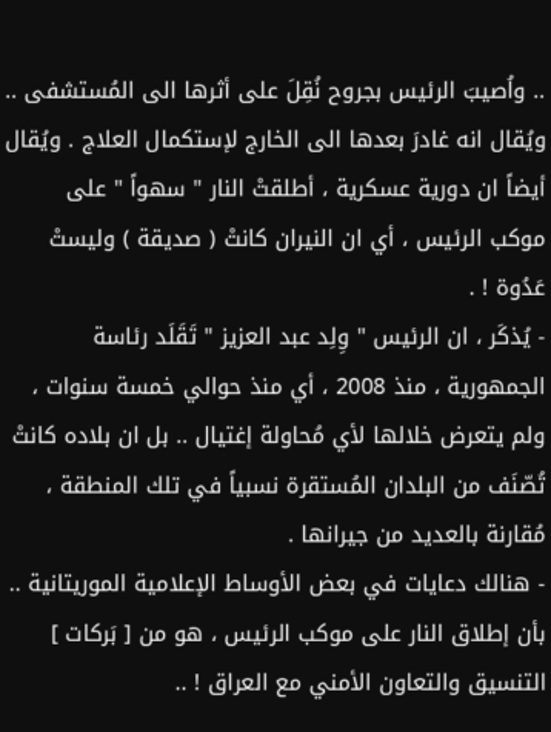.. واُصيبَ الرئيس بجروح نُقِلَ على أثرها الى المُستشفى .. ويُقال انه غادرَ بعدها الى الخارج لإستكمال العلاج . ويُقال أيضاً ان دورية عسكرية ، أطلقتْ النار " سهواً " على موكب الرئيس ، أي ان النيران كانتْ ( صديقة ) وليستْ عَدُوة ! .
- يُذكَر ، ان الرئيس " وِلِد عبد العزيز " تَقَلَد رئاسة الجمهورية ، منذ 2008 ، أي منذ حوالي خمسة سنوات ، ولم يتعرض خلالها لأي مُحاولة إغتيال .. بل ان بلاده كانتْ تُصّنَف من البلدان المُستقرة نسبياً في تلك المنطقة ، مُقارنة بالعديد من جيرانها .
- هنالك دعايات في بعض الأوساط الإعلامية الموريتانية .. بأن إطلاق النار على موكب الرئيس ، هو من [ بَركات ] التنسيق والتعاون الأمني مع العراق ! ..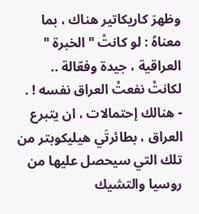وظهرَ كاريكاتير هناك ، بما معناهُ : لو كانتْ " الخبرة " العراقية ، جيدة وفعّالة .. لكانتْ نفعتْ العراق نفسه ! .
- هنالك إحتمالات ، ان يتبرع العراق ، بطائرتَي هيليكوبتر من تلك التي سيحصل عليها من روسيا والتشيك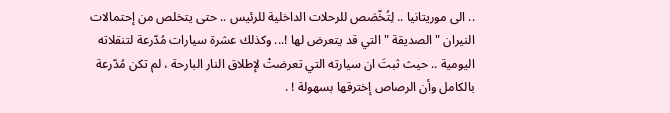.. الى موريتانيا .. لِتُخّصَص للرحلات الداخلية للرئيس .. حتى يتخلص من إحتمالات النيران " الصديقة " التي قد يتعرض لها !... وكذلك عشرة سيارات مُدّرعة لتنقلاته اليومية .. حيث ثبتَ ان سيارته التي تعرضتْ لإطلاق النار البارحة ، لم تكن مُدّرعة بالكامل وأن الرصاص إخترقها بسهولة ! .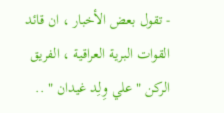- تقول بعض الأخبار ، ان قائد القوات البرية العراقية ، الفريق الركن " علي وِلِد غيدان " ..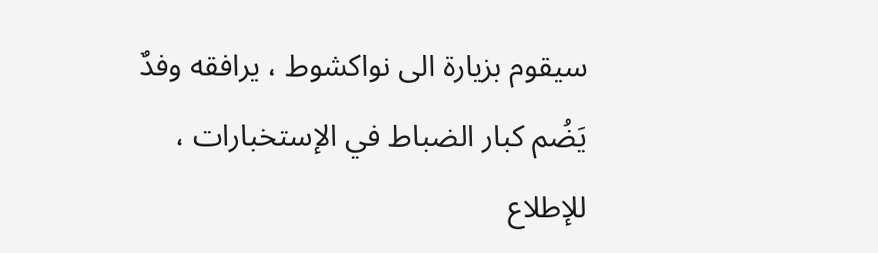سيقوم بزيارة الى نواكشوط ، يرافقه وفدٌ يَضُم كبار الضباط في الإستخبارات ، للإطلاع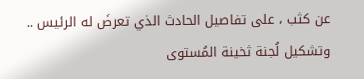عن كثب ، على تفاصيل الحادث الذي تعرضَ له الرئيس .. وتشكيل لُجنة ثخينة المُستوى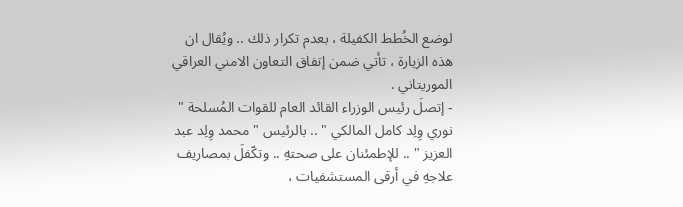لوضع الخُطط الكفيلة ، بعدم تكرار ذلك .. ويُقال ان هذه الزيارة ، تأتي ضمن إتفاق التعاون الامني العراقي الموريتاني .
- إتصلَ رئيس الوزراء القائد العام للقوات المُسلحة " نوري وِلِد كامل المالكي " .. بالرئيس " محمد وِلِد عبد العزيز " .. للإطمئنان على صحتهِ .. وتكّفلَ بمصاريف علاجهِ في أرقى المستشفيات ،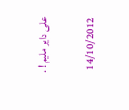على داير مليم ! .

14/10/2012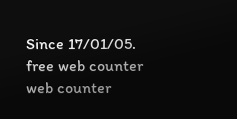Since 17/01/05.
free web counter
web counter